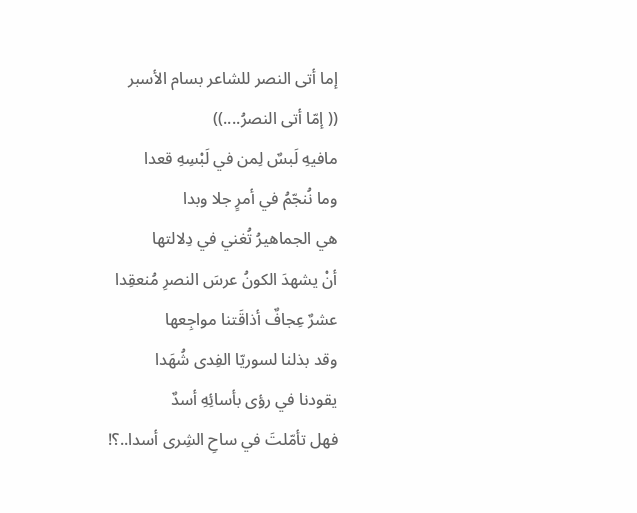إما أتى النصر للشاعر بسام الأسبر
(( إمّا أتى النصرُ....))
مافيهِ لَبسٌ لِمن في لَبْسِهِ قعدا
وما نُنجّمُ في أمرٍ جلا وبدا
هي الجماهيرُ تُغني في دِلالتها
أنْ يشهدَ الكونُ عرسَ النصرِ مُنعقِدا
عشرٌ عِجافٌ أذاقَتنا مواجِعها
وقد بذلنا لسوريّا الفِدى شُهَدا
يقودنا في رؤى بأسائِهِ أسدٌ
فهل تأمّلتَ في ساحِ الشِرى أسدا..؟!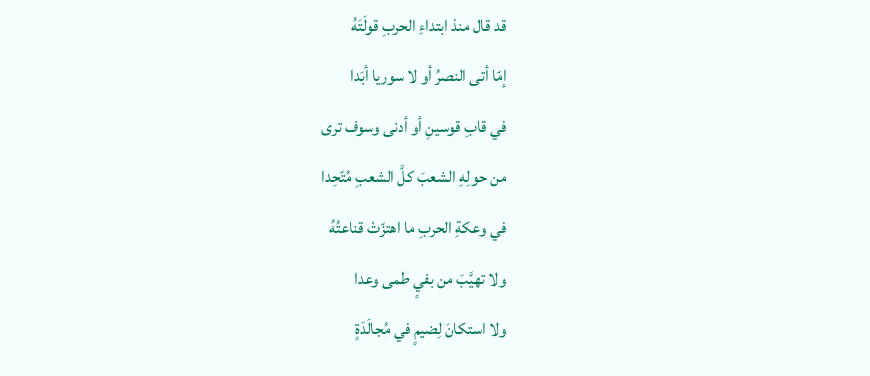قد قال منذ ابتداءِ الحربِ قولَتَهُ
إمّا أتى النصرُ أو لا سوريا أبَدا
في قابِ قوسينِ أو أدنى وسوف ترى
من حولِهِ الشعبَ كلَّ الشعبِ مُتّحِدا
في وعكةِ الحربِ ما اهتزّتْ قناعتُهُ
ولا تهيَّبَ من بفيٍ طمى وعدا
ولا استكانَ لِضيمٍ في مُجالَدَةٍ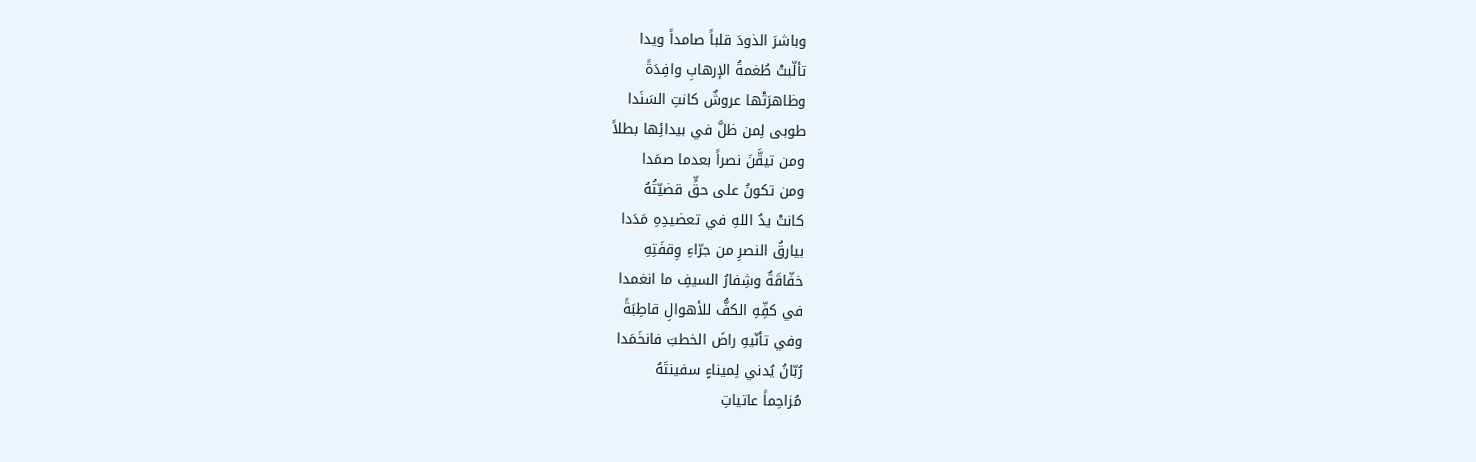وباشرَ الذودَ قلباً صامداً ويدا
تألّبتْ طُغمةُ الإرهابِ وافِدَةً
وظاهرَتْها عروشٌ كانتِ السَنَدا
طوبى لِمن ظلَّ في بيدائِها بطلاً
ومن تيقَّنَ نصراً بعدما صمَدا
ومن تكونُ على حقٍّ قضيّتُهُ
كانتْ يدُ اللهِ في تعضيدِهِ مَدَدا
بيارقُ النصرِ من جرّاءِ وِقفَتِهِ
خفّاقَةٌ وشِفارُ السيفِ ما انغمدا
في كفِّهِ الكفُّ للأهوالِ قاطِبَةً
وفي تأنّيهِ راضَ الخطبَ فانخَمَدا
رُبّانُ يُدني لِميناءٍ سفينتَهُ
مُزاحِماً عاتياتِ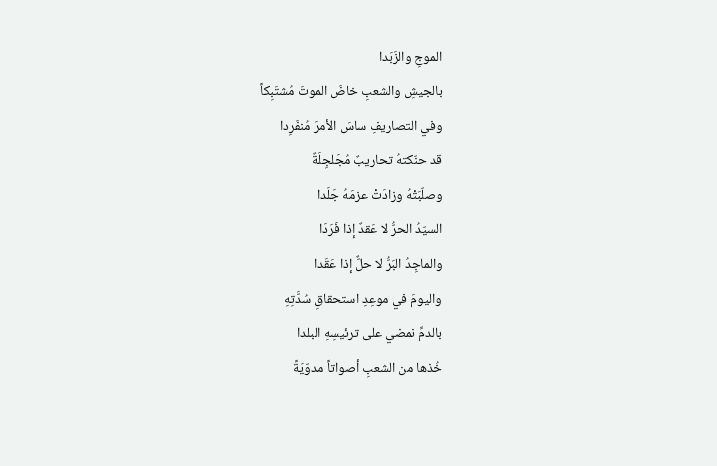الموجِ والزَبَدا
بالجيشِ والشعبِ خاضَ الموتَ مُشتَبِكاً
وفي التصاريفِ ساسَ الأمرَ مُنفَرِدا
قد حنّكتهُ تحاريبٌ مُجَلجِلَةٌ
وصلّبَتْهُ وزادَتْ عزمَهُ جَلَدا
السيّدُ الحرُّ لا عَقدٌ إذا فَرَدَا
والماجِدُ البَرُّ لا حلٌّ إذا عَقَدا
واليومَ في موعِدِ استحقاقِ سُدَّتِهِ
بالدمِّ نمضي على ترئيسِهِ البلدا
خُذها من الشعبِ أصواتاً مدوّيَةً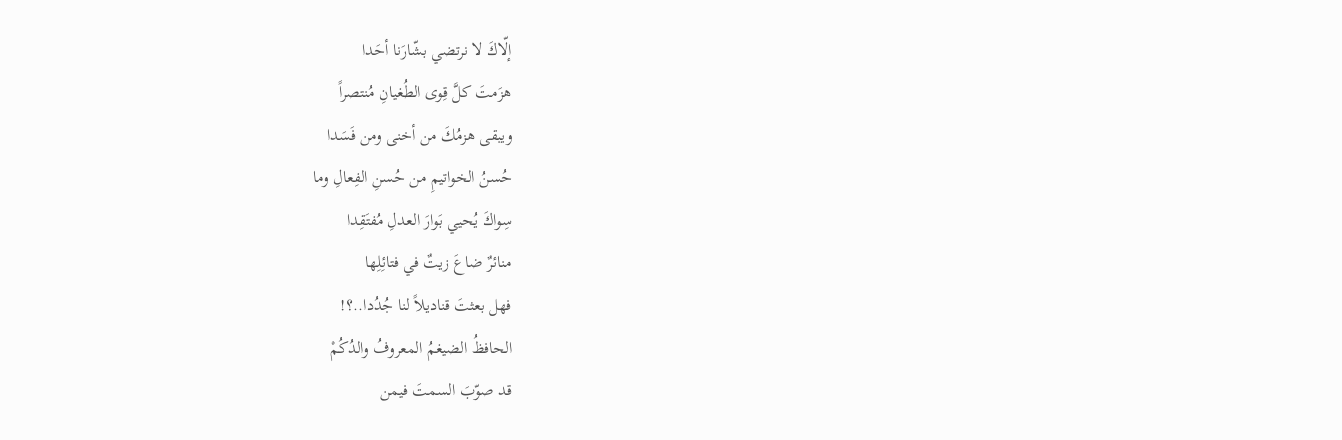إلّاكَ لا نرتضي بشّارَنا أحَدا
هزَمتَ كلَّ قِوى الطُغيانِ مُنتصراً
ويبقى هزمُكَ من أخنى ومن فَسَدا
حُسنُ الخواتيمِ من حُسنِ الفِعالِ وما
سِواكَ يُحيي بَوارَ العدلِ مُفتَقِدا
منائرٌ ضاعَ زيتٌ في فتائِلِها
فهل بعثتَ قناديلاً لنا جُدُدا..؟!
الحافظُ الضيغمُ المعروفُ والدُكُمْ
قد صوّبَ السمتَ فيمن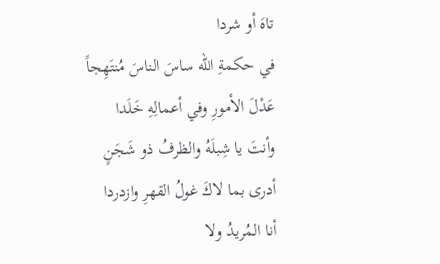تاهَ أو شردا
في حكمةِ الله ساسَ الناسَ مُنتَهِجاً
عَدْلَ الأمورِ وفي أعمالِهِ خَلَدا
وأنتَ يا شِبلَهُ والظرفُ ذو شَجَنٍ
أدرى بما لاكَ غولُ القهرِ وازدردا
أنا المُريدُ ولا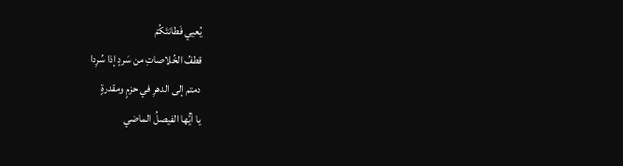يُعيي فَطانتَكُمْ
قطفُ الخُلاصاتِ من سَردٍ إذا سُرِدا
دمتم إلى الدهرِ في حزمٍ ومقدرةٍ
يا أيُّها الفيصلُ الماضي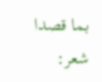بما قصدا
شعر: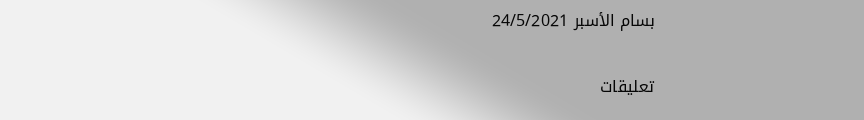بسام الأسبر 24/5/2021

تعليقات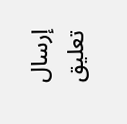إرسال تعليق